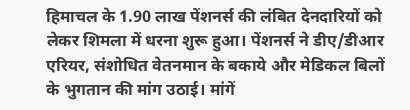हिमाचल के 1.90 लाख पेंशनर्स की लंबित देनदारियों को लेकर शिमला में धरना शुरू हुआ। पेंशनर्स ने डीए/डीआर एरियर, संशोधित वेतनमान के बकाये और मेडिकल बिलों के भुगतान की मांग उठाई। मांगें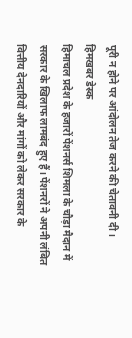पूरी न होने पर आंदोलन तेज करने की चेतावनी दी।
हिमखबर डेस्क
हिमाचल प्रदेश के हजारों पेंशनर्स शिमला के चौड़ा मैदान में सरकार के खिलाफ लामबंद हुए हैं। पेंशनरों ने अपनी लंबित वित्तीय देनदारियों और मांगों को लेकर सरकार के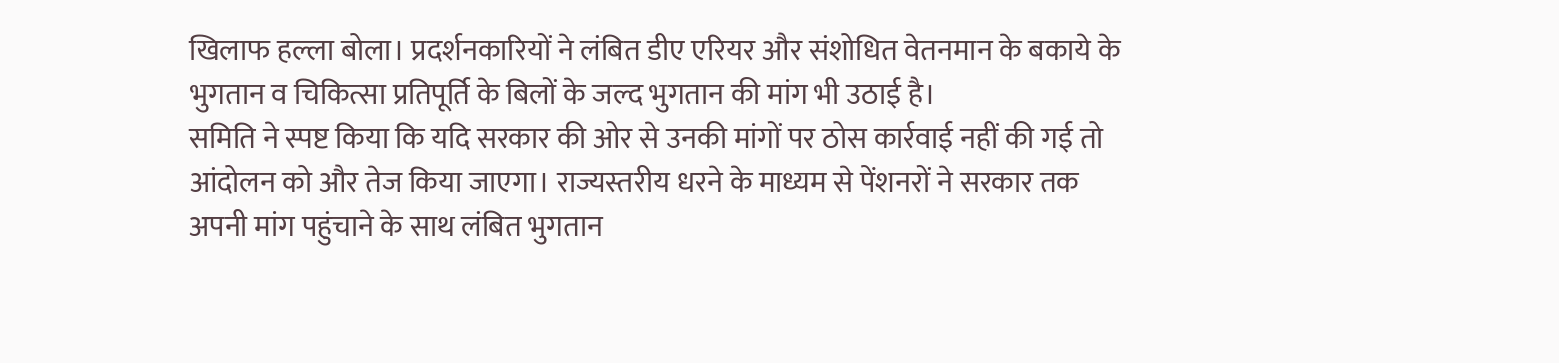खिलाफ हल्ला बोला। प्रदर्शनकारियों ने लंबित डीए एरियर और संशोधित वेतनमान के बकाये के भुगतान व चिकित्सा प्रतिपूर्ति के बिलों के जल्द भुगतान की मांग भी उठाई है।
समिति ने स्पष्ट किया कि यदि सरकार की ओर से उनकी मांगों पर ठोस कार्रवाई नहीं की गई तो आंदोलन को और तेज किया जाएगा। राज्यस्तरीय धरने के माध्यम से पेंशनरों ने सरकार तक अपनी मांग पहुंचाने के साथ लंबित भुगतान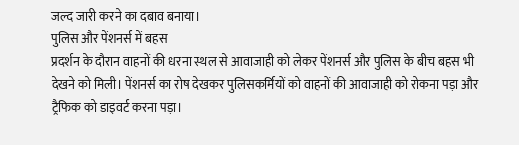जल्द जारी करने का दबाव बनाया।
पुलिस और पेंशनर्स में बहस
प्रदर्शन के दौरान वाहनों की धरना स्थल से आवाजाही को लेकर पेंशनर्स और पुलिस के बीच बहस भी देखने को मिली। पेंशनर्स का रोष देखकर पुलिसकर्मियों को वाहनों की आवाजाही को रोकना पड़ा और ट्रैफिक को डाइवर्ट करना पड़ा।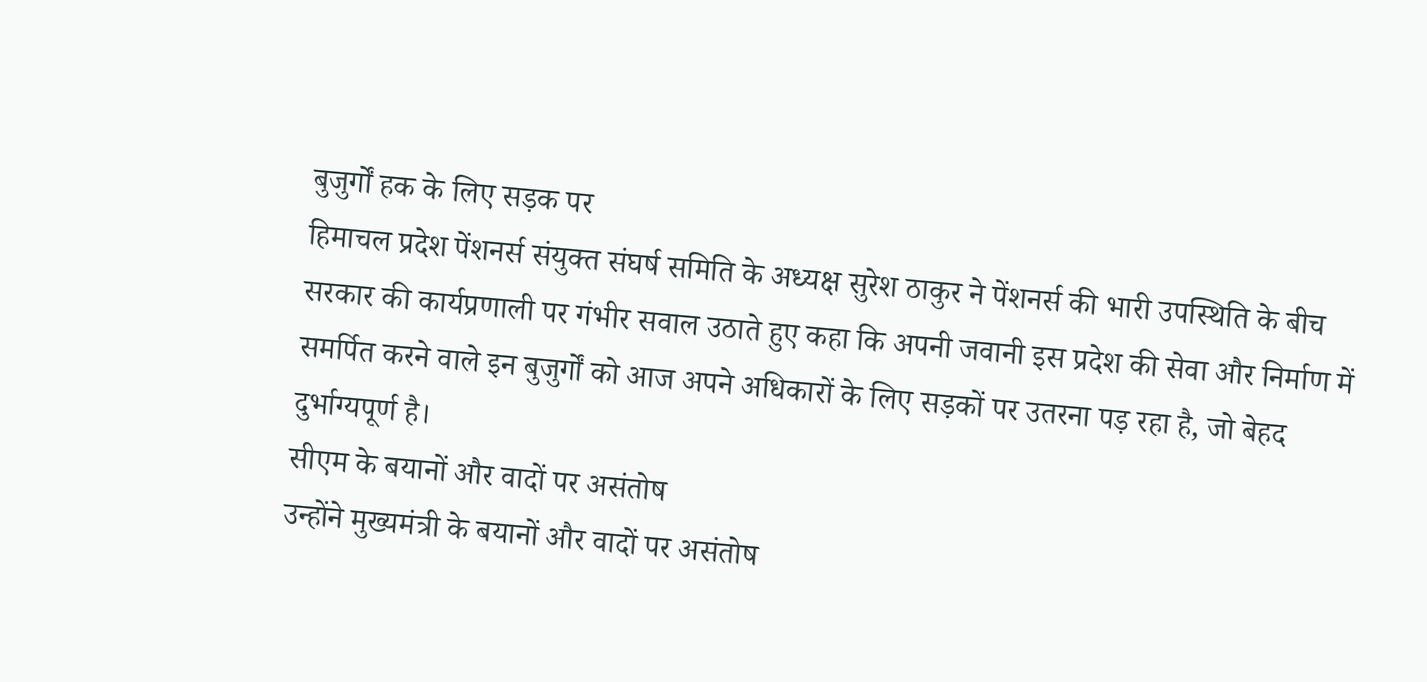बुजुर्गों हक के लिए सड़क पर
हिमाचल प्रदेश पेंशनर्स संयुक्त संघर्ष समिति के अध्यक्ष सुरेश ठाकुर ने पेंशनर्स की भारी उपस्थिति के बीच सरकार की कार्यप्रणाली पर गंभीर सवाल उठाते हुए कहा कि अपनी जवानी इस प्रदेश की सेवा और निर्माण में समर्पित करने वाले इन बुजुर्गों को आज अपने अधिकारों के लिए सड़कों पर उतरना पड़ रहा है, जो बेहद दुर्भाग्यपूर्ण है।
सीएम के बयानों और वादों पर असंतोष
उन्होंने मुख्यमंत्री के बयानों और वादों पर असंतोष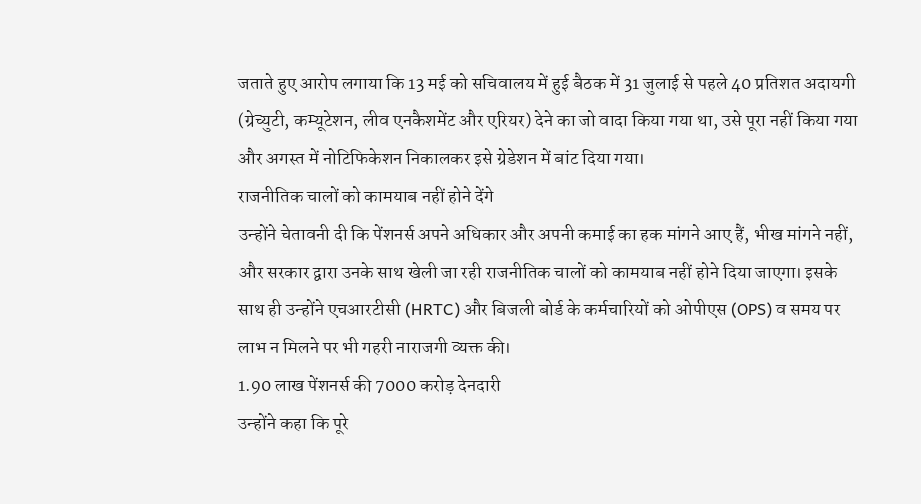जताते हुए आरोप लगाया कि 13 मई को सचिवालय में हुई बैठक में 31 जुलाई से पहले 40 प्रतिशत अदायगी (ग्रेच्युटी, कम्यूटेशन, लीव एनकैशमेंट और एरियर) देने का जो वादा किया गया था, उसे पूरा नहीं किया गया और अगस्त में नोटिफिकेशन निकालकर इसे ग्रेडेशन में बांट दिया गया।
राजनीतिक चालों को कामयाब नहीं होने देंगे
उन्होंने चेतावनी दी कि पेंशनर्स अपने अधिकार और अपनी कमाई का हक मांगने आए हैं, भीख मांगने नहीं, और सरकार द्वारा उनके साथ खेली जा रही राजनीतिक चालों को कामयाब नहीं होने दिया जाएगा। इसके साथ ही उन्होंने एचआरटीसी (HRTC) और बिजली बोर्ड के कर्मचारियों को ओपीएस (OPS) व समय पर लाभ न मिलने पर भी गहरी नाराजगी व्यक्त की।
1.90 लाख पेंशनर्स की 7000 करोड़ देनदारी
उन्होंने कहा कि पूरे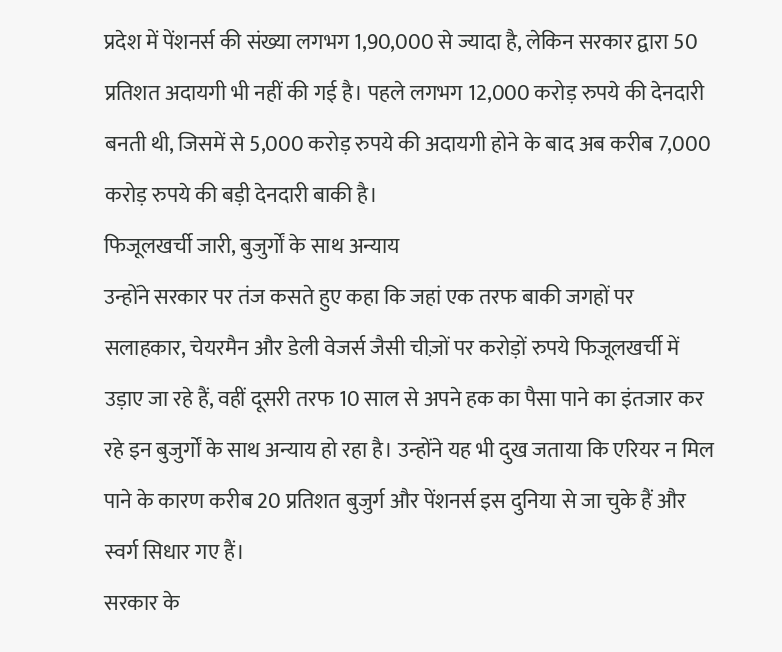प्रदेश में पेंशनर्स की संख्या लगभग 1,90,000 से ज्यादा है, लेकिन सरकार द्वारा 50 प्रतिशत अदायगी भी नहीं की गई है। पहले लगभग 12,000 करोड़ रुपये की देनदारी बनती थी, जिसमें से 5,000 करोड़ रुपये की अदायगी होने के बाद अब करीब 7,000 करोड़ रुपये की बड़ी देनदारी बाकी है।
फिजूलखर्ची जारी, बुजुर्गों के साथ अन्याय
उन्होंने सरकार पर तंज कसते हुए कहा कि जहां एक तरफ बाकी जगहों पर सलाहकार, चेयरमैन और डेली वेजर्स जैसी चीज़ों पर करोड़ों रुपये फिजूलखर्ची में उड़ाए जा रहे हैं, वहीं दूसरी तरफ 10 साल से अपने हक का पैसा पाने का इंतजार कर रहे इन बुजुर्गों के साथ अन्याय हो रहा है। उन्होंने यह भी दुख जताया कि एरियर न मिल पाने के कारण करीब 20 प्रतिशत बुजुर्ग और पेंशनर्स इस दुनिया से जा चुके हैं और स्वर्ग सिधार गए हैं।
सरकार के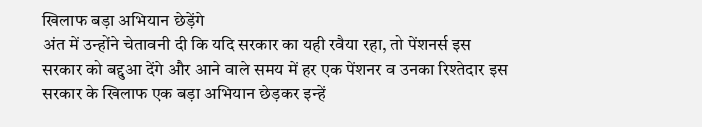खिलाफ बड़ा अभियान छेड़ेंगे
अंत में उन्होंने चेतावनी दी कि यदि सरकार का यही रवैया रहा, तो पेंशनर्स इस सरकार को बद्दुआ देंगे और आने वाले समय में हर एक पेंशनर व उनका रिश्तेदार इस सरकार के खिलाफ एक बड़ा अभियान छेड़कर इन्हें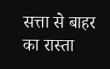सत्ता से बाहर का रास्ता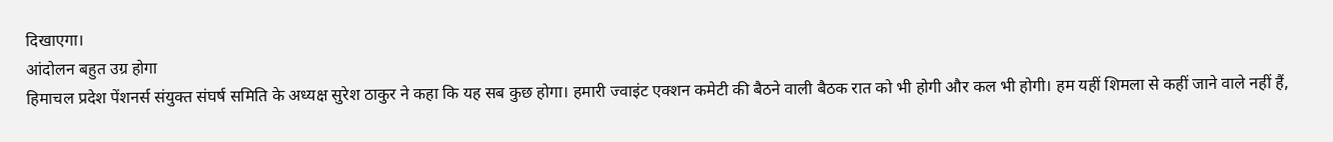दिखाएगा।
आंदोलन बहुत उग्र होगा
हिमाचल प्रदेश पेंशनर्स संयुक्त संघर्ष समिति के अध्यक्ष सुरेश ठाकुर ने कहा कि यह सब कुछ होगा। हमारी ज्वाइंट एक्शन कमेटी की बैठने वाली बैठक रात को भी होगी और कल भी होगी। हम यहीं शिमला से कहीं जाने वाले नहीं हैं,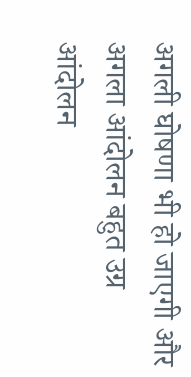अगली घोषणा भी हो जाएगी और अगला आंदोलन बहुत उग्र आंदोलन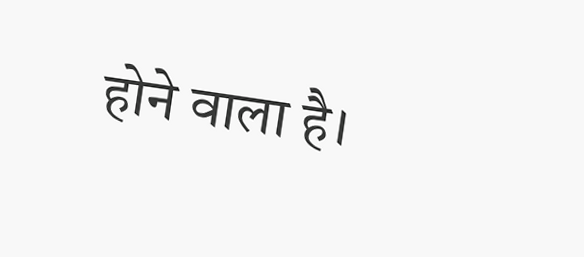होने वाला है।